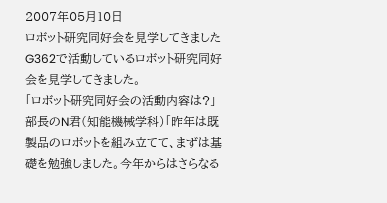2007年05月10日
ロボット研究同好会を見学してきました
G362で活動しているロボット研究同好会を見学してきました。
「ロボット研究同好会の活動内容は?」
部長のN君(知能機械学科)「昨年は既製品のロボットを組み立てて、まずは基礎を勉強しました。今年からはさらなる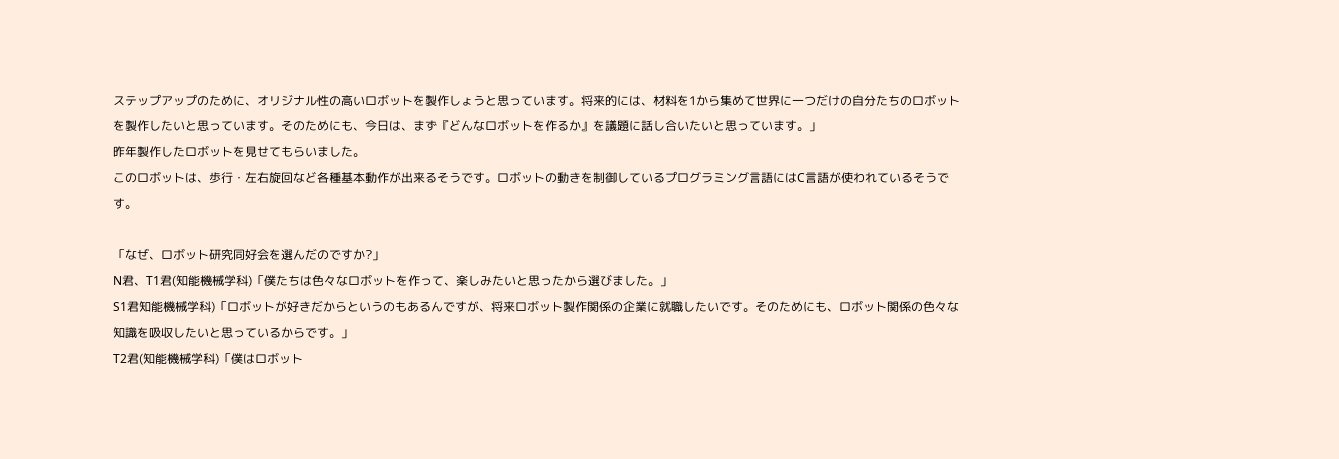ステップアップのために、オリジナル性の高いロボットを製作しょうと思っています。将来的には、材料を1から集めて世界に一つだけの自分たちのロボットを製作したいと思っています。そのためにも、今日は、まず『どんなロボットを作るか』を議題に話し合いたいと思っています。」
昨年製作したロボットを見せてもらいました。
このロボットは、歩行・左右旋回など各種基本動作が出来るそうです。ロボットの動きを制御しているプログラミング言語にはC言語が使われているそうです。

「なぜ、ロボット研究同好会を選んだのですか?」
N君、T1君(知能機械学科)「僕たちは色々なロボットを作って、楽しみたいと思ったから選びました。」
S1君知能機械学科)「ロボットが好きだからというのもあるんですが、将来ロボット製作関係の企業に就職したいです。そのためにも、ロボット関係の色々な知識を吸収したいと思っているからです。」
T2君(知能機械学科)「僕はロボット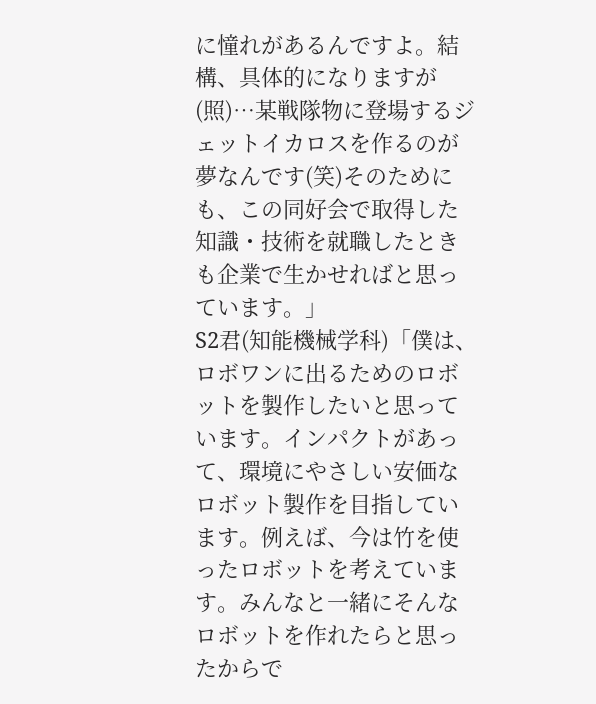に憧れがあるんですよ。結構、具体的になりますが(照)…某戦隊物に登場するジェットイカロスを作るのが夢なんです(笑)そのためにも、この同好会で取得した知識・技術を就職したときも企業で生かせればと思っています。」
S2君(知能機械学科)「僕は、ロボワンに出るためのロボットを製作したいと思っています。インパクトがあって、環境にやさしい安価なロボット製作を目指しています。例えば、今は竹を使ったロボットを考えています。みんなと一緒にそんなロボットを作れたらと思ったからで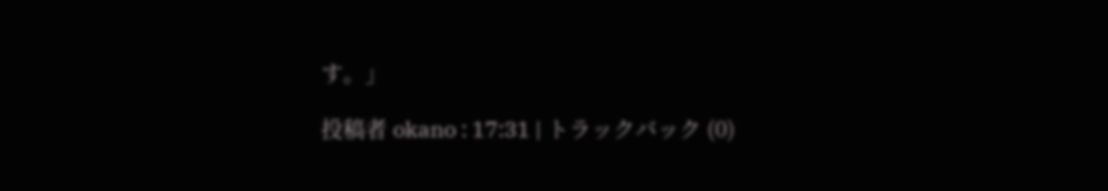す。」

投稿者 okano : 17:31 | トラックバック (0)